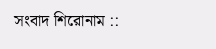সংবাদ শিরোনাম ::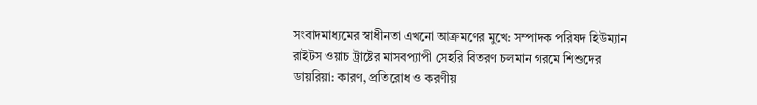সংবাদমাধ্যমের স্বাধীনতা এখনো আক্রমণের মুখে: সম্পাদক পরিষদ হিউম্যান রাইটস ওয়াচ ট্রাষ্টের মাসবপ্যাপী সেহরি বিতরণ চলমান গরমে শিশুদের ডায়রিয়া: কারণ, প্রতিরোধ ও করণীয়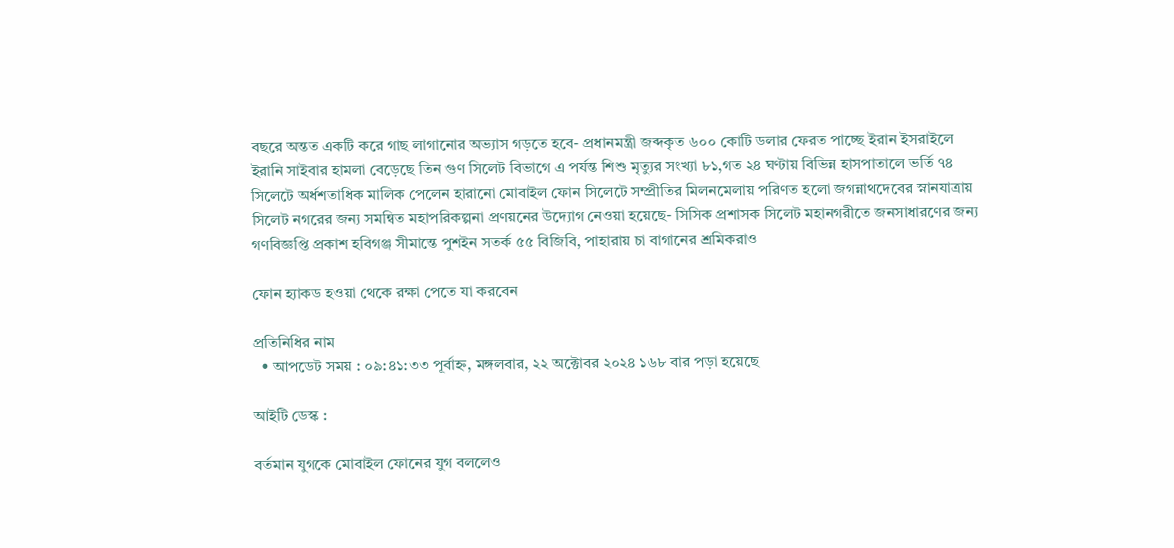বছরে অন্তত একটি করে গাছ লাগানোর অভ্যাস গড়তে হবে- প্রধানমন্ত্রী জব্দকৃত ৬০০ কোটি ডলার ফেরত পাচ্ছে ইরান ইসরাইলে ইরানি সাইবার হামলা বেড়েছে তিন গুণ সিলেট বিভাগে এ পর্যন্ত শিশু মৃত্যুর সংখ্যা ৮১,গত ২৪ ঘণ্টায় বিভিন্ন হাসপাতালে ভর্তি ৭৪ সিলেটে অর্ধশতাধিক মালিক পেলেন হারানো মোবাইল ফোন সিলেটে সম্প্রীতির মিলনমেলায় পরিণত হলো জগন্নাথদেবের স্নানযাত্রায় সিলেট নগরের জন্য সমন্বিত মহাপরিকল্পনা প্রণয়নের উদ্যোগ নেওয়া হয়েছে- সিসিক প্রশাসক সিলেট মহানগরীতে জনসাধারণের জন্য গণবিজ্ঞপ্তি প্রকাশ হবিগঞ্জ সীমান্তে পুশইন সতর্ক ৫৫ বিজিবি, পাহারায় চা বাগানের শ্রমিকরাও

ফোন হ্যাকড হওয়া থেকে রক্ষা পেতে যা করবেন

প্রতিনিধির নাম
  • আপডেট সময় : ০৯:৪১:৩৩ পূর্বাহ্ন, মঙ্গলবার, ২২ অক্টোবর ২০২৪ ১৬৮ বার পড়া হয়েছে

আইটি ডেস্ক :

বর্তমান যুগকে মোবাইল ফোনের যুগ বললেও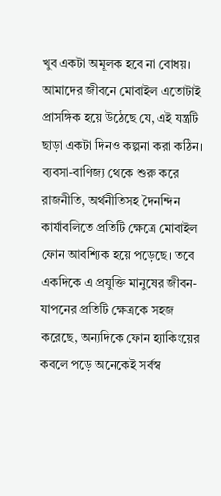খুব একটা অমূলক হবে না বোধয়। আমাদের জীবনে মোবাইল এতোটাই প্রাসঙ্গিক হয়ে উঠেছে যে, এই যন্ত্রটি ছাড়া একটা দিনও কল্পনা করা কঠিন। ব্যবসা-বাণিজ্য থেকে শুরু করে রাজনীতি, অর্থনীতিসহ দৈনন্দিন কার্যাবলিতে প্রতিটি ক্ষেত্রে মোবাইল ফোন আবশ্যিক হয়ে পড়েছে। তবে একদিকে এ প্রযুক্তি মানুষের জীবন-যাপনের প্রতিটি ক্ষেত্রকে সহজ করেছে, অন্যদিকে ফোন হ্যাকিংয়ের কবলে পড়ে অনেকেই সর্বস্ব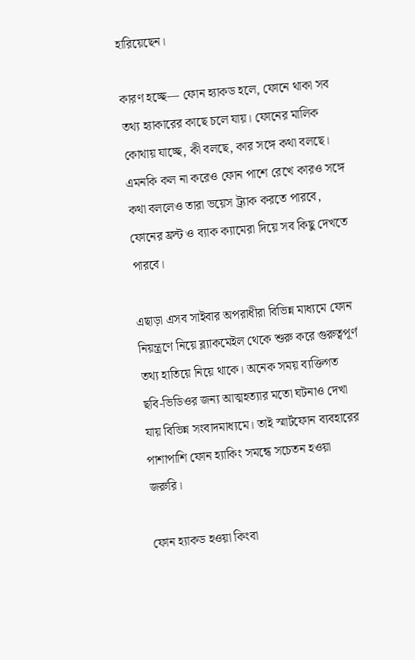হারিয়েছেন।

কারণ হচ্ছে— ফোন হ্যাকড হলে, ফোনে থাকা সব তথ্য হ্যাকারের কাছে চলে যায়। ফোনের মালিক কোথায় যাচ্ছে, কী বলছে, কার সঙ্গে কথা বলছে। এমনকি কল না করেও ফোন পাশে রেখে কারও সঙ্গে কথা বললেও তারা ভয়েস ট্র্যাক করতে পারবে, ফোনের ফ্রন্ট ও ব্যাক ক্যামেরা দিয়ে সব কিছু দেখতে পারবে।

এছাড়া এসব সাইবার অপরাধীরা বিভিন্ন মাধ্যমে ফোন নিয়ন্ত্রণে নিয়ে ব্ল্যাকমেইল থেকে শুরু করে গুরুত্বপূর্ণ তথ্য হাতিয়ে নিয়ে থাকে। অনেক সময় ব্যক্তিগত ছবি-ভিডিওর জন্য আত্মহত্যার মতো ঘটনাও দেখা যায় বিভিন্ন সংবাদমাধ্যমে। তাই স্মার্টফোন ব্যবহারের পাশাপাশি ফোন হ্যাকিং সমন্ধে সচেতন হওয়া জরুরি।

ফোন হ্যাকড হওয়া কিংবা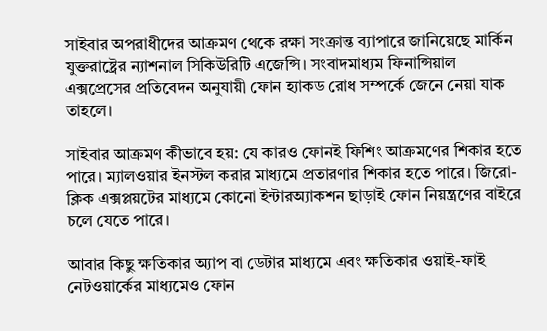সাইবার অপরাধীদের আক্রমণ থেকে রক্ষা সংক্রান্ত ব্যাপারে জানিয়েছে মার্কিন যুক্তরাষ্ট্রের ন্যাশনাল সিকিউরিটি এজেন্সি। সংবাদমাধ্যম ফিনান্সিয়াল এক্সপ্রেসের প্রতিবেদন অনুযায়ী ফোন হ্যাকড রোধ সম্পর্কে জেনে নেয়া যাক তাহলে।

সাইবার আক্রমণ কীভাবে হয়: যে কারও ফোনই ফিশিং আক্রমণের শিকার হতে পারে। ম্যালওয়ার ইনস্টল করার মাধ্যমে প্রতারণার শিকার হতে পারে। জিরো-ক্লিক এক্সপ্লয়টের মাধ্যমে কোনো ইন্টারঅ্যাকশন ছাড়াই ফোন নিয়ন্ত্রণের বাইরে চলে যেতে পারে।

আবার কিছু ক্ষতিকার অ্যাপ বা ডেটার মাধ্যমে এবং ক্ষতিকার ওয়াই-ফাই নেটওয়ার্কের মাধ্যমেও ফোন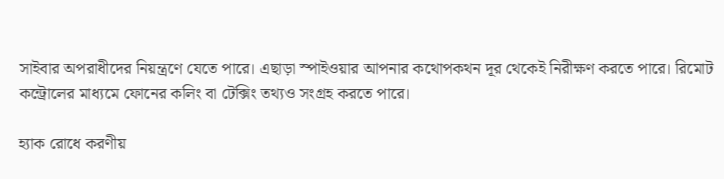সাইবার অপরাধীদের নিয়ন্ত্রণে যেতে পারে। এছাড়া স্পাইওয়ার আপনার কথোপকথন দূর থেকেই নিরীক্ষণ করতে পারে। রিমোট কন্ট্রোলের মাধ্যমে ফোনের কলিং বা টেক্সিং তথ্যও সংগ্রহ করতে পারে।

হ্যাক রোধে করণীয়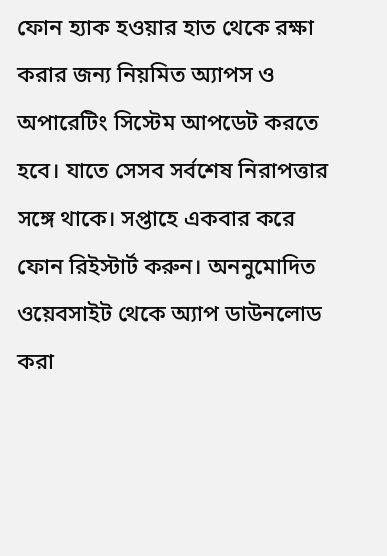ফোন হ্যাক হওয়ার হাত থেকে রক্ষা করার জন্য নিয়মিত অ্যাপস ও অপারেটিং সিস্টেম আপডেট করতে হবে। যাতে সেসব সর্বশেষ নিরাপত্তার সঙ্গে থাকে। সপ্তাহে একবার করে ফোন রিইস্টার্ট করুন। অননুমোদিত ওয়েবসাইট থেকে অ্যাপ ডাউনলোড করা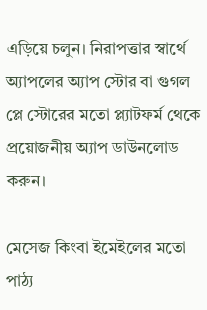এড়িয়ে চলুন। নিরাপত্তার স্বার্থে অ্যাপলের অ্যাপ স্টোর বা গুগল প্লে স্টোরের মতো প্ল্যাটফর্ম থেকে প্রয়োজনীয় অ্যাপ ডাউনলোড করুন।

মেসেজ কিংবা ইমেইলের মতো পাঠ্য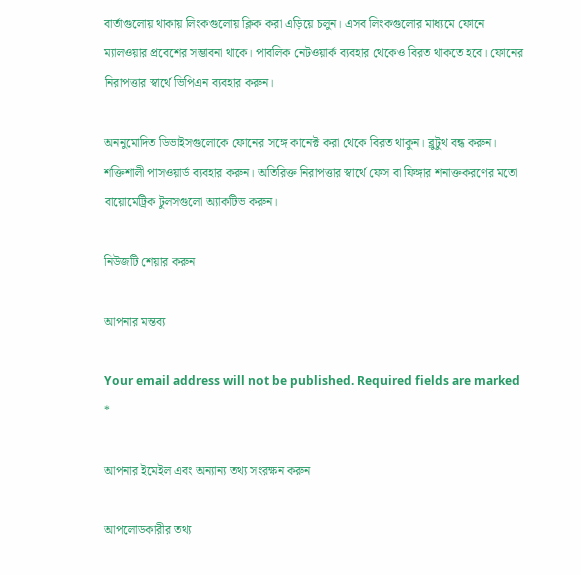বার্তাগুলোয় থাকায় লিংকগুলোয় ক্লিক করা এড়িয়ে চলুন। এসব লিংকগুলোর মাধ্যমে ফোনে ম্যালওয়ার প্রবেশের সম্ভাবনা থাকে। পাবলিক নেটওয়ার্ক ব্যবহার থেকেও বিরত থাকতে হবে। ফোনের নিরাপত্তার স্বার্থে ভিপিএন ব্যবহার করুন।

অননুমোদিত ডিভাইসগুলোকে ফোনের সঙ্গে কানেক্ট করা থেকে বিরত থাকুন। ব্লুটুথ বন্ধ করুন। শক্তিশালী পাসওয়ার্ড ব্যবহার করুন। অতিরিক্ত নিরাপত্তার স্বার্থে ফেস বা ফিঙ্গার শনাক্তকরণের মতো বায়োমেট্রিক টুলসগুলো অ্যাকটিভ করুন।

নিউজটি শেয়ার করুন

আপনার মন্তব্য

Your email address will not be published. Required fields are marked *

আপনার ইমেইল এবং অন্যান্য তথ্য সংরক্ষন করুন

আপলোডকারীর তথ্য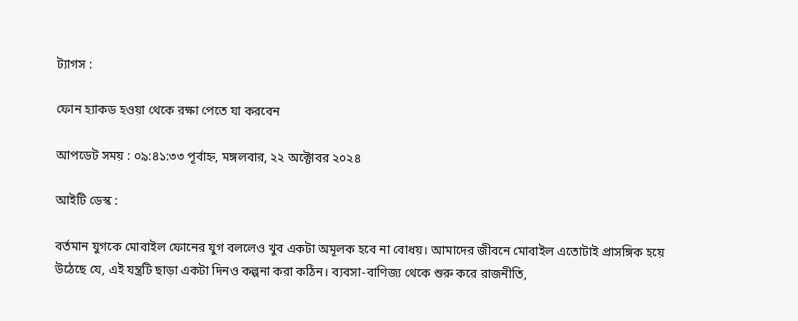ট্যাগস :

ফোন হ্যাকড হওয়া থেকে রক্ষা পেতে যা করবেন

আপডেট সময় : ০৯:৪১:৩৩ পূর্বাহ্ন, মঙ্গলবার, ২২ অক্টোবর ২০২৪

আইটি ডেস্ক :

বর্তমান যুগকে মোবাইল ফোনের যুগ বললেও খুব একটা অমূলক হবে না বোধয়। আমাদের জীবনে মোবাইল এতোটাই প্রাসঙ্গিক হয়ে উঠেছে যে, এই যন্ত্রটি ছাড়া একটা দিনও কল্পনা করা কঠিন। ব্যবসা-বাণিজ্য থেকে শুরু করে রাজনীতি,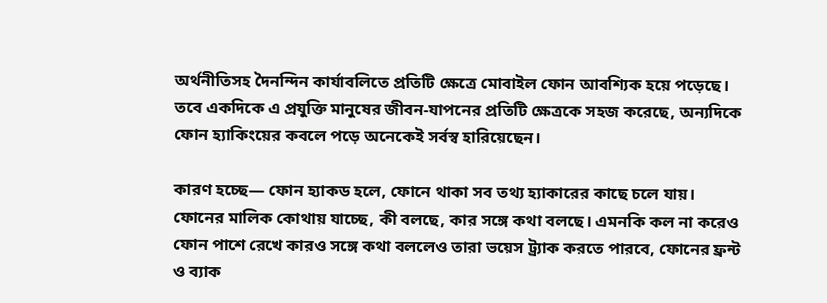অর্থনীতিসহ দৈনন্দিন কার্যাবলিতে প্রতিটি ক্ষেত্রে মোবাইল ফোন আবশ্যিক হয়ে পড়েছে। তবে একদিকে এ প্রযুক্তি মানুষের জীবন-যাপনের প্রতিটি ক্ষেত্রকে সহজ করেছে, অন্যদিকে ফোন হ্যাকিংয়ের কবলে পড়ে অনেকেই সর্বস্ব হারিয়েছেন।

কারণ হচ্ছে— ফোন হ্যাকড হলে, ফোনে থাকা সব তথ্য হ্যাকারের কাছে চলে যায়। ফোনের মালিক কোথায় যাচ্ছে, কী বলছে, কার সঙ্গে কথা বলছে। এমনকি কল না করেও ফোন পাশে রেখে কারও সঙ্গে কথা বললেও তারা ভয়েস ট্র্যাক করতে পারবে, ফোনের ফ্রন্ট ও ব্যাক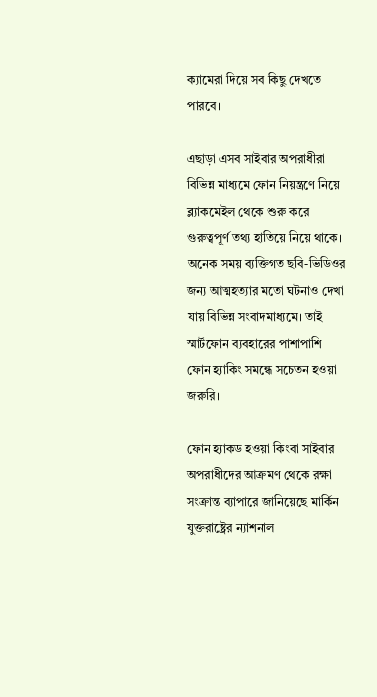ক্যামেরা দিয়ে সব কিছু দেখতে পারবে।

এছাড়া এসব সাইবার অপরাধীরা বিভিন্ন মাধ্যমে ফোন নিয়ন্ত্রণে নিয়ে ব্ল্যাকমেইল থেকে শুরু করে গুরুত্বপূর্ণ তথ্য হাতিয়ে নিয়ে থাকে। অনেক সময় ব্যক্তিগত ছবি-ভিডিওর জন্য আত্মহত্যার মতো ঘটনাও দেখা যায় বিভিন্ন সংবাদমাধ্যমে। তাই স্মার্টফোন ব্যবহারের পাশাপাশি ফোন হ্যাকিং সমন্ধে সচেতন হওয়া জরুরি।

ফোন হ্যাকড হওয়া কিংবা সাইবার অপরাধীদের আক্রমণ থেকে রক্ষা সংক্রান্ত ব্যাপারে জানিয়েছে মার্কিন যুক্তরাষ্ট্রের ন্যাশনাল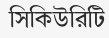সিকিউরিটি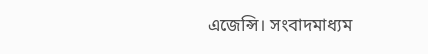এজেন্সি। সংবাদমাধ্যম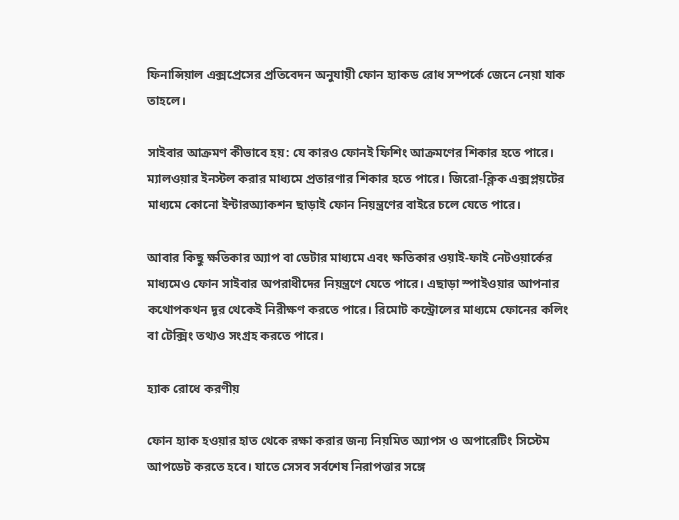ফিনান্সিয়াল এক্সপ্রেসের প্রতিবেদন অনুযায়ী ফোন হ্যাকড রোধ সম্পর্কে জেনে নেয়া যাক তাহলে।

সাইবার আক্রমণ কীভাবে হয়: যে কারও ফোনই ফিশিং আক্রমণের শিকার হতে পারে। ম্যালওয়ার ইনস্টল করার মাধ্যমে প্রতারণার শিকার হতে পারে। জিরো-ক্লিক এক্সপ্লয়টের মাধ্যমে কোনো ইন্টারঅ্যাকশন ছাড়াই ফোন নিয়ন্ত্রণের বাইরে চলে যেতে পারে।

আবার কিছু ক্ষতিকার অ্যাপ বা ডেটার মাধ্যমে এবং ক্ষতিকার ওয়াই-ফাই নেটওয়ার্কের মাধ্যমেও ফোন সাইবার অপরাধীদের নিয়ন্ত্রণে যেতে পারে। এছাড়া স্পাইওয়ার আপনার কথোপকথন দূর থেকেই নিরীক্ষণ করতে পারে। রিমোট কন্ট্রোলের মাধ্যমে ফোনের কলিং বা টেক্সিং তথ্যও সংগ্রহ করতে পারে।

হ্যাক রোধে করণীয়

ফোন হ্যাক হওয়ার হাত থেকে রক্ষা করার জন্য নিয়মিত অ্যাপস ও অপারেটিং সিস্টেম আপডেট করতে হবে। যাতে সেসব সর্বশেষ নিরাপত্তার সঙ্গে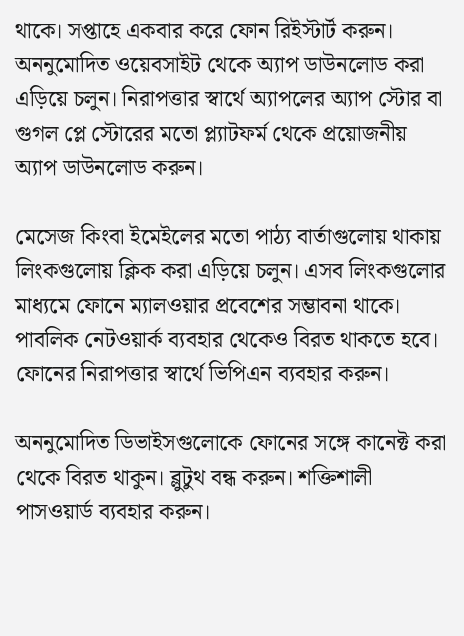থাকে। সপ্তাহে একবার করে ফোন রিইস্টার্ট করুন। অননুমোদিত ওয়েবসাইট থেকে অ্যাপ ডাউনলোড করা এড়িয়ে চলুন। নিরাপত্তার স্বার্থে অ্যাপলের অ্যাপ স্টোর বা গুগল প্লে স্টোরের মতো প্ল্যাটফর্ম থেকে প্রয়োজনীয় অ্যাপ ডাউনলোড করুন।

মেসেজ কিংবা ইমেইলের মতো পাঠ্য বার্তাগুলোয় থাকায় লিংকগুলোয় ক্লিক করা এড়িয়ে চলুন। এসব লিংকগুলোর মাধ্যমে ফোনে ম্যালওয়ার প্রবেশের সম্ভাবনা থাকে। পাবলিক নেটওয়ার্ক ব্যবহার থেকেও বিরত থাকতে হবে। ফোনের নিরাপত্তার স্বার্থে ভিপিএন ব্যবহার করুন।

অননুমোদিত ডিভাইসগুলোকে ফোনের সঙ্গে কানেক্ট করা থেকে বিরত থাকুন। ব্লুটুথ বন্ধ করুন। শক্তিশালী পাসওয়ার্ড ব্যবহার করুন।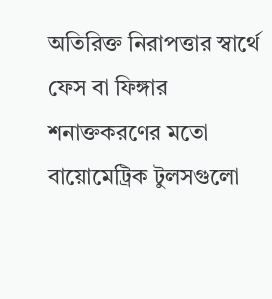অতিরিক্ত নিরাপত্তার স্বার্থে ফেস বা ফিঙ্গার শনাক্তকরণের মতো বায়োমেট্রিক টুলসগুলো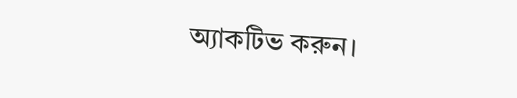অ্যাকটিভ করুন।